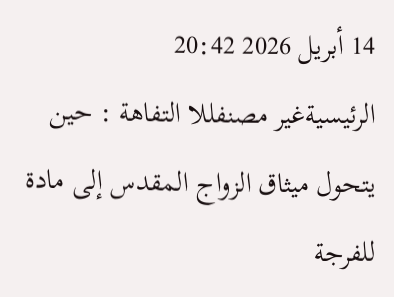14 أبريل 2026 20:42
الرئيسيةغير مصنفللا التفاهة : حين يتحول ميثاق الزواج المقدس إلى مادة للفرجة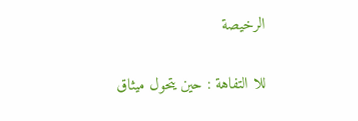الرخيصة

للا التفاهة : حين يتحول ميثاق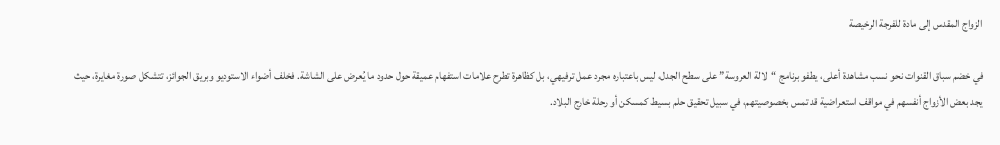الزواج المقدس إلى مادة للفرجة الرخيصة

في خضم سباق القنوات نحو نسب مشاهدة أعلى، يطفو برنامج “لالة العروسة” على سطح الجدل، ليس باعتباره مجرد عمل ترفيهي، بل كظاهرة تطرح علامات استفهام عميقة حول حدود ما يُعرض على الشاشة. فخلف أضواء الاستوديو وبريق الجوائز، تتشكل صورة مغايرة، حيث يجد بعض الأزواج أنفسهم في مواقف استعراضية قد تمس بخصوصيتهم، في سبيل تحقيق حلم بسيط كمسكن أو رحلة خارج البلاد.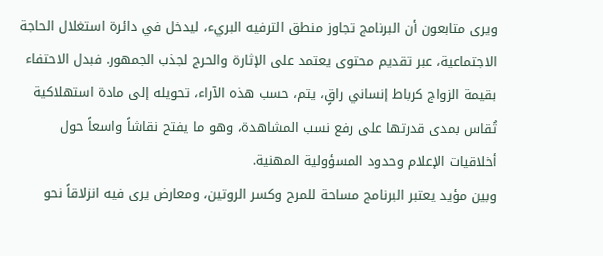ويرى متابعون أن البرنامج تجاوز منطق الترفيه البريء، ليدخل في دائرة استغلال الحاجة الاجتماعية، عبر تقديم محتوى يعتمد على الإثارة والحرج لجذب الجمهور. فبدل الاحتفاء بقيمة الزواج كرباط إنساني راقٍ، يتم، حسب هذه الآراء، تحويله إلى مادة استهلاكية تُقاس بمدى قدرتها على رفع نسب المشاهدة، وهو ما يفتح نقاشاً واسعاً حول أخلاقيات الإعلام وحدود المسؤولية المهنية.
وبين مؤيد يعتبر البرنامج مساحة للمرح وكسر الروتين، ومعارض يرى فيه انزلاقاً نحو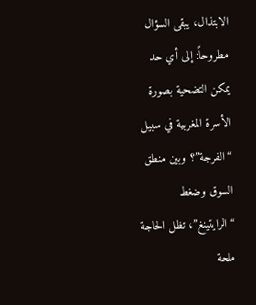الابتذال، يبقى السؤال مطروحاً: إلى أي حد يمكن التضحية بصورة الأسرة المغربية في سبيل “الفرجة”؟ وبين منطق السوق وضغط “الرايتينغ”، تظل الحاجة ملحة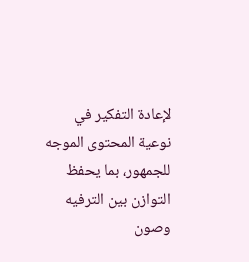لإعادة التفكير في نوعية المحتوى الموجه للجمهور، بما يحفظ التوازن بين الترفيه وصون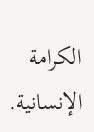الكرامة الإنسانية.